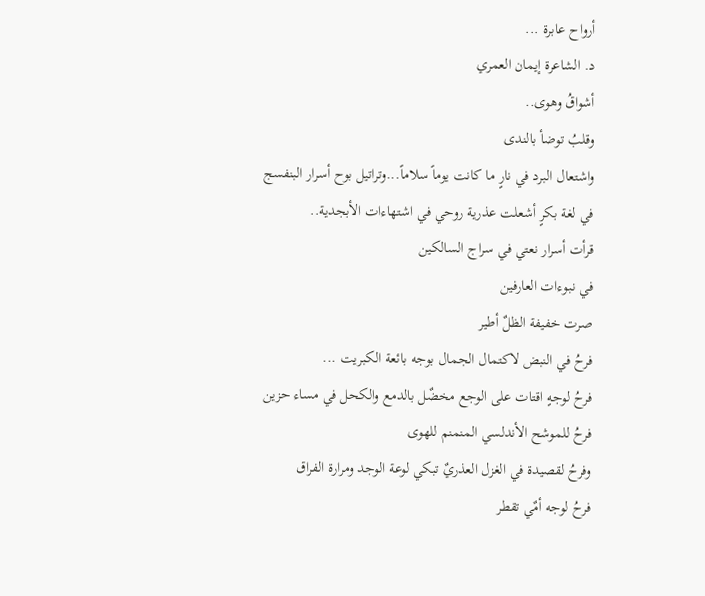أرواح عابرة ...
د. الشاعرة إيمان العمري
أشواقُ وهوى..
وقلبُ توضأ بالندى
واشتعال البرد في نارٍ ما كانت يوماً سلاماً...وتراتيل بوح أسرار البنفسج
في لغة بكرٍ أشعلت عذرية روحي في اشتهاءات الأبجدية..
قرأت أسرار نعتي في سراج السالكين
في نبوءات العارفين
صرت خفيفة الظلٌ أطير
فرحُ في النبض لاكتمال الجمال بوجه بائعة الكبريت ...
فرحُ لوجهٍ اقتات على الوجع مخضٌل بالدمع والكحل في مساء حزين
فرحُ للموشح الأندلسي المنمنم للهوى
وفرحُ لقصيدة في الغزل العذريٌ تبكي لوعة الوجد ومرارة الفراق
فرحُ لوجه أمٌي تقطر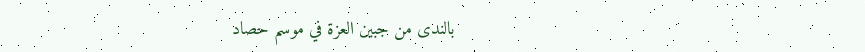بالندى من جبين العزة في موسم حصاد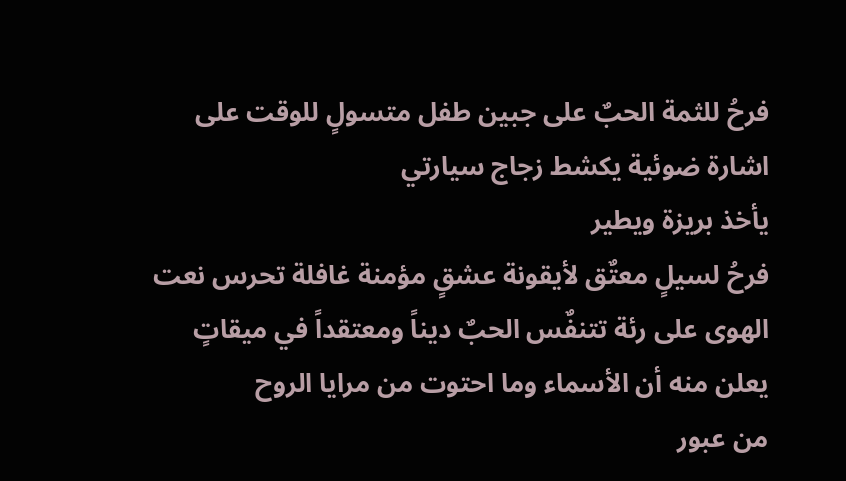فرحُ للثمة الحبٌ على جبين طفل متسولٍ للوقت على اشارة ضوئية يكشط زجاج سيارتي
يأخذ بريزة ويطير
فرحُ لسيلٍ معتٌق لأيقونة عشقٍ مؤمنة غافلة تحرس نعت الهوى على رئة تتنفٌس الحبٌ ديناً ومعتقداً في ميقاتٍ يعلن منه أن الأسماء وما احتوت من مرايا الروح
من عبور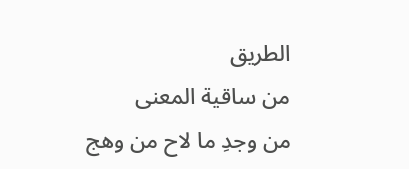الطريق
من ساقية المعنى
من وجدِ ما لاح من وهج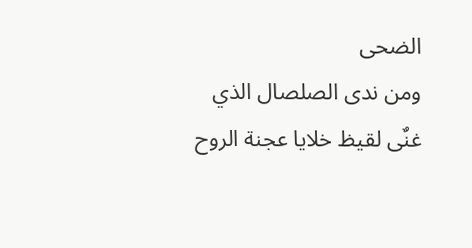الضحى
ومن ندى الصلصال الذي غنٌى لقيظ خلايا عجنة الروح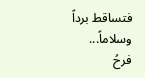فتساقط برداً وسلاماً...
فرحُ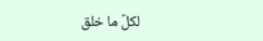لكلٌ ما خلق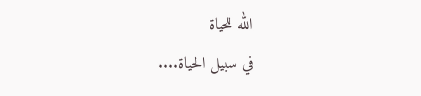الله للحياة
في سبيل الحياة....